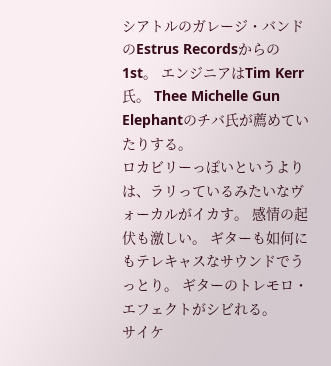シアトルのガレージ・バンドのEstrus Recordsからの1st。 エンジニアはTim Kerr氏。 Thee Michelle Gun Elephantのチバ氏が薦めていたりする。
ロカビリーっぽいというよりは、ラリっているみたいなヴォーカルがイカす。 感情の起伏も激しい。 ギターも如何にもテレキャスなサウンドでうっとり。 ギターのトレモロ・エフェクトがシビれる。
サイケ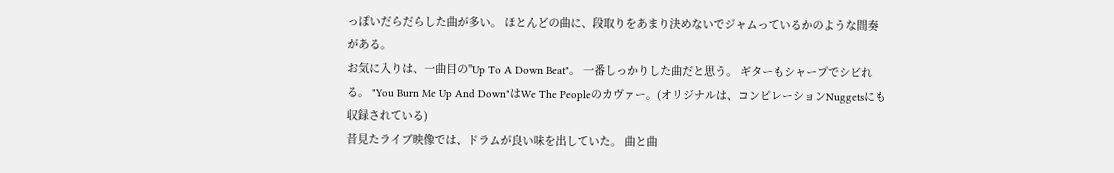っぽいだらだらした曲が多い。 ほとんどの曲に、段取りをあまり決めないでジャムっているかのような間奏がある。
お気に入りは、一曲目の"Up To A Down Beat"。 一番しっかりした曲だと思う。 ギターもシャープでシビれる。 "You Burn Me Up And Down"はWe The Peopleのカヴァー。(オリジナルは、コンピレーションNuggetsにも収録されている)
昔見たライブ映像では、ドラムが良い味を出していた。 曲と曲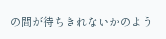の間が待ちきれないかのよう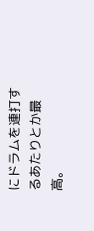にドラムを連打するあたりとか最高。